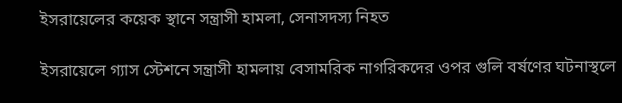ইসরায়েলের কয়েক স্থানে সন্ত্রাসী হামলা, সেনাসদস্য নিহত

ইসরায়েলে গ্যাস স্টেশনে সন্ত্রাসী হামলায় বেসামরিক নাগরিকদের ওপর গুলি বর্ষণের ঘটনাস্থলে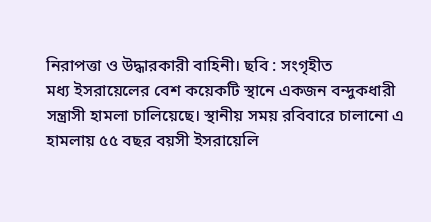নিরাপত্তা ও উদ্ধারকারী বাহিনী। ছবি : সংগৃহীত
মধ্য ইসরায়েলের বেশ কয়েকটি স্থানে একজন বন্দুকধারী সন্ত্রাসী হামলা চালিয়েছে। স্থানীয় সময় রবিবারে চালানো এ হামলায় ৫৫ বছর বয়সী ইসরায়েলি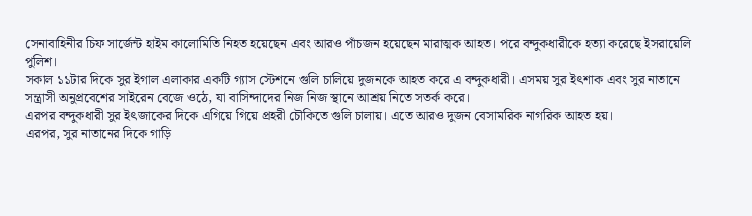সেনাবাহিনীর চিফ সার্জেন্ট হাইম কালোমিতি নিহত হয়েছেন এবং আরও পাঁচজন হয়েছেন মারাত্মক আহত। পরে বন্দুকধারীকে হত্যা করেছে ইসরায়েলি পুলিশ।
সকাল ১১টার দিকে সুর ইগাল এলাকার একটি গ্যাস স্টেশনে গুলি চালিয়ে দুজনকে আহত করে এ বন্দুকধারী। এসময় সুর ইৎশাক এবং সুর নাতানে সন্ত্রাসী অনুপ্রবেশের সাইরেন বেজে ওঠে, যা বাসিন্দাদের নিজ নিজ স্থানে আশ্রয় নিতে সতর্ক করে।
এরপর বন্দুকধারী সুর ইৎজাকের দিকে এগিয়ে গিয়ে প্রহরী চৌকিতে গুলি চালায়। এতে আরও দুজন বেসামরিক নাগরিক আহত হয়।
এরপর, সুর নাতানের দিকে গাড়ি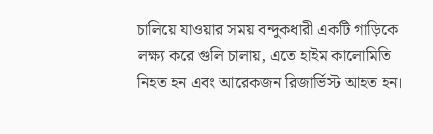চালিয়ে যাওয়ার সময় বন্দুকধারী একটি গাড়িকে লক্ষ্য করে গুলি চালায়, এতে হাইম কালোমিতি নিহত হন এবং আরেকজন রিজার্ভিস্ট আহত হন।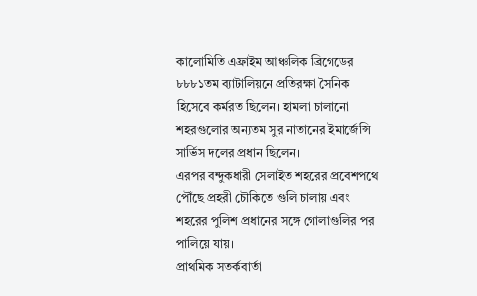কালোমিতি এফ্রাইম আঞ্চলিক ব্রিগেডের ৮৮৮১তম ব্যাটালিয়নে প্রতিরক্ষা সৈনিক হিসেবে কর্মরত ছিলেন। হামলা চালানো শহরগুলোর অন্যতম সুর নাতানের ইমার্জেন্সি সার্ভিস দলের প্রধান ছিলেন।
এরপর বন্দুকধারী সেলাইত শহরের প্রবেশপথে পৌঁছে প্রহরী চৌকিতে গুলি চালায় এবং শহরের পুলিশ প্রধানের সঙ্গে গোলাগুলির পর পালিয়ে যায়।
প্রাথমিক সতর্কবার্তা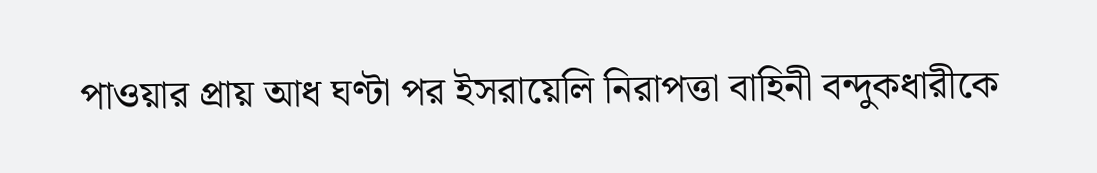পাওয়ার প্রায় আধ ঘণ্টা পর ইসরায়েলি নিরাপত্তা বাহিনী বন্দুকধারীকে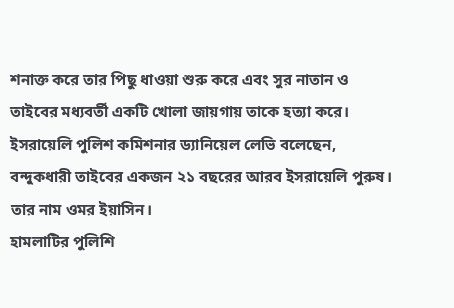শনাক্ত করে তার পিছু ধাওয়া শুরু করে এবং সুর নাতান ও তাইবের মধ্যবর্তী একটি খোলা জায়গায় তাকে হত্যা করে।
ইসরায়েলি পুলিশ কমিশনার ড্যানিয়েল লেভি বলেছেন, বন্দুকধারী তাইবের একজন ২১ বছরের আরব ইসরায়েলি পুরুষ। তার নাম ওমর ইয়াসিন।
হামলাটির পুলিশি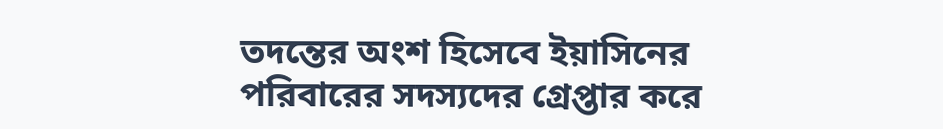তদন্তের অংশ হিসেবে ইয়াসিনের পরিবারের সদস্যদের গ্রেপ্তার করে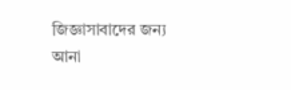জিজ্ঞাসাবাদের জন্য আনা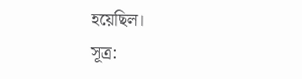হয়েছিল।
সূত্র: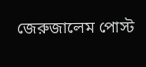জেরুজালেম পোস্ট